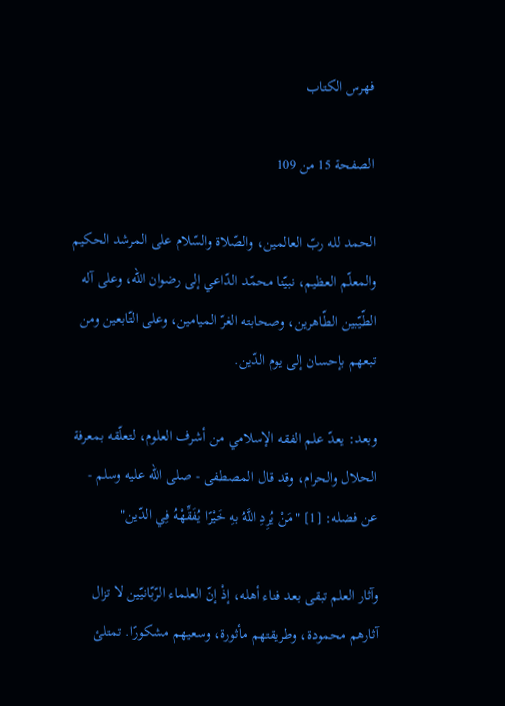فهرس الكتاب

الصفحة 15 من 109

الحمد لله ربّ العالمين، والصّلاة والسّلام على المرشد الحكيم والمعلّم العظيم، نبيّنا محمّد الدّاعي إلى رضوان الله، وعلى آله الطّيّبين الطّاهرين، وصحابته الغرّ الميامين، وعلى التّابعين ومن تبعهم بإحسان إلى يوم الدّين.

وبعد: يعدّ علم الفقه الإسلامي من أشرف العلوم، لتعلّقه بمعرفة الحلال والحرام، وقد قال المصطفى - صلى الله عليه وسلم - عن فضله: [1] "مَنْ يُرِدِ اللَّهُ بهِ خَيْرًا يُفَقِّهْهُ فِي الدّين"

وآثار العلم تبقى بعد فناء أهله، إذْ إنّ العلماء الرّبّانيّين لا تزال آثارهم محمودة، وطريقتهم مأثورة، وسعيهم مشكورًا. تمتلئ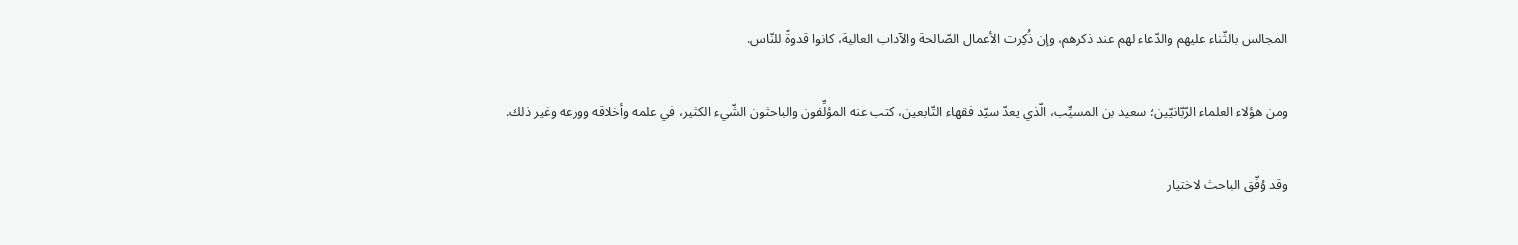المجالس بالثّناء عليهم والدّعاء لهم عند ذكرهم، وإن ذُكِرت الأعمال الصّالحة والآداب العالية، كانوا قدوةً للنّاس.

ومن هؤلاء العلماء الرّبّانيّين؛ سعيد بن المسيِّب، الّذي يعدّ سيّد فقهاء التّابعين، كتب عنه المؤلِّفون والباحثون الشّيء الكثير، في علمه وأخلاقه وورعه وغير ذلك.

وقد وُفّق الباحث لاختيار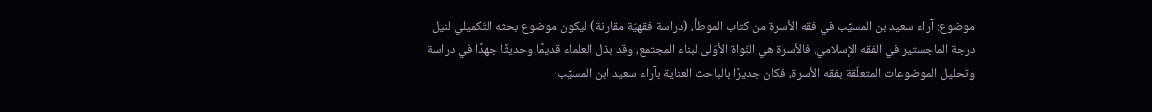موضوع: آراء سعيد بن المسيِّب في فقه الأسرة من كتاب الموطأ، (دراسة فقهيّة مقارنة) ليكون موضوع بحثه التّكميلي لنيل درجة الماجستير في الفقه الإسلامي. فالأسرة هي النّواة الأوّلى لبناء المجتمع، وقد بذل العلماء قديمًا وحديثًا جهدًا في دراسة وتحليل الموضوعات المتعلّقة بفقه الأسرة، فكان جديرًا بالباحث العناية بآراء سعيد ابن المسيِّب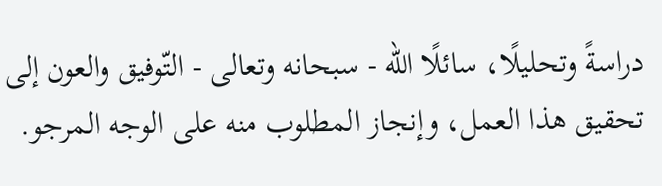دراسةً وتحليلًا، سائلًا الله - سبحانه وتعالى - التّوفيق والعون إلى تحقيق هذا العمل، وإنجاز المطلوب منه على الوجه المرجو.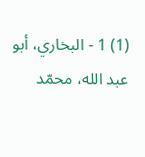(1) 1 - البخاري، أبو عبد الله، محمّد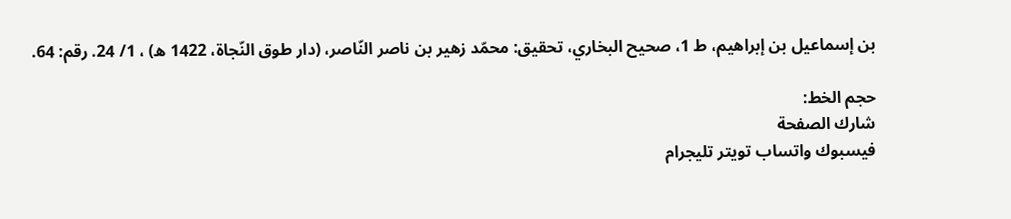بن إسماعيل بن إبراهيم، ط 1، صحيح البخاري، تحقيق: محمّد زهير بن ناصر النّاصر، (دار طوق النّجاة، 1422 ه) ، 1/ 24. رقم: 64.

حجم الخط:
شارك الصفحة
فيسبوك واتساب تويتر تليجرام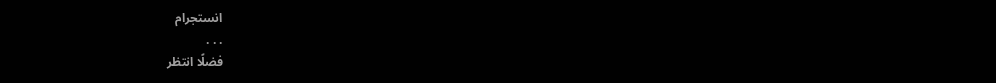انستجرام
. . .
فضلًا انتظر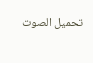تحميل الصوت